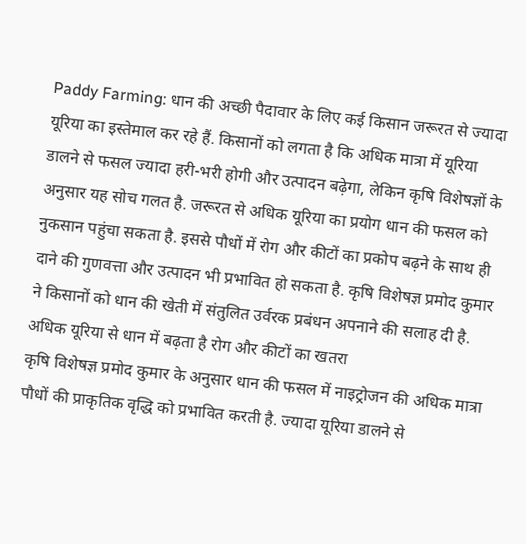Paddy Farming: धान की अच्छी पैदावार के लिए कई किसान जरूरत से ज्यादा यूरिया का इस्तेमाल कर रहे हैं. किसानों को लगता है कि अधिक मात्रा में यूरिया डालने से फसल ज्यादा हरी-भरी होगी और उत्पादन बढ़ेगा, लेकिन कृषि विशेषज्ञों के अनुसार यह सोच गलत है. जरूरत से अधिक यूरिया का प्रयोग धान की फसल को नुकसान पहुंचा सकता है. इससे पौधों में रोग और कीटों का प्रकोप बढ़ने के साथ ही दाने की गुणवत्ता और उत्पादन भी प्रभावित हो सकता है. कृषि विशेषज्ञ प्रमोद कुमार ने किसानों को धान की खेती में संतुलित उर्वरक प्रबंधन अपनाने की सलाह दी है.
अधिक यूरिया से धान में बढ़ता है रोग और कीटों का खतरा
कृषि विशेषज्ञ प्रमोद कुमार के अनुसार धान की फसल में नाइट्रोजन की अधिक मात्रा पौधों की प्राकृतिक वृद्धि को प्रभावित करती है. ज्यादा यूरिया डालने से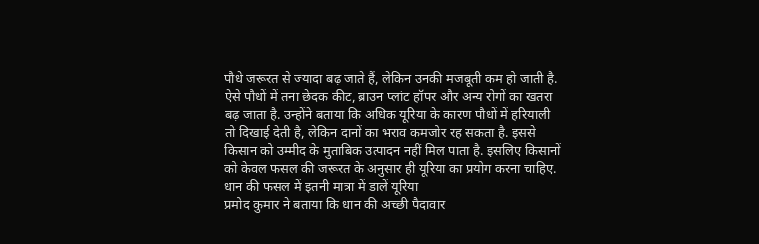पौधे जरूरत से ज्यादा बढ़ जाते हैं, लेकिन उनकी मजबूती कम हो जाती है. ऐसे पौधों में तना छेदक कीट, ब्राउन प्लांट हॉपर और अन्य रोगों का खतरा बढ़ जाता है. उन्होंने बताया कि अधिक यूरिया के कारण पौधों में हरियाली तो दिखाई देती है, लेकिन दानों का भराव कमजोर रह सकता है. इससे किसान को उम्मीद के मुताबिक उत्पादन नहीं मिल पाता है. इसलिए किसानों को केवल फसल की जरूरत के अनुसार ही यूरिया का प्रयोग करना चाहिए.
धान की फसल में इतनी मात्रा में डालें यूरिया
प्रमोद कुमार ने बताया कि धान की अच्छी पैदावार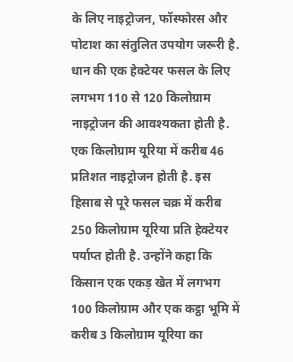के लिए नाइट्रोजन, फॉस्फोरस और पोटाश का संतुलित उपयोग जरूरी है. धान की एक हेक्टेयर फसल के लिए लगभग 110 से 120 किलोग्राम नाइट्रोजन की आवश्यकता होती है. एक किलोग्राम यूरिया में करीब 46 प्रतिशत नाइट्रोजन होती है. इस हिसाब से पूरे फसल चक्र में करीब 250 किलोग्राम यूरिया प्रति हेक्टेयर पर्याप्त होती है. उन्होंने कहा कि किसान एक एकड़ खेत में लगभग 100 किलोग्राम और एक कट्ठा भूमि में करीब 3 किलोग्राम यूरिया का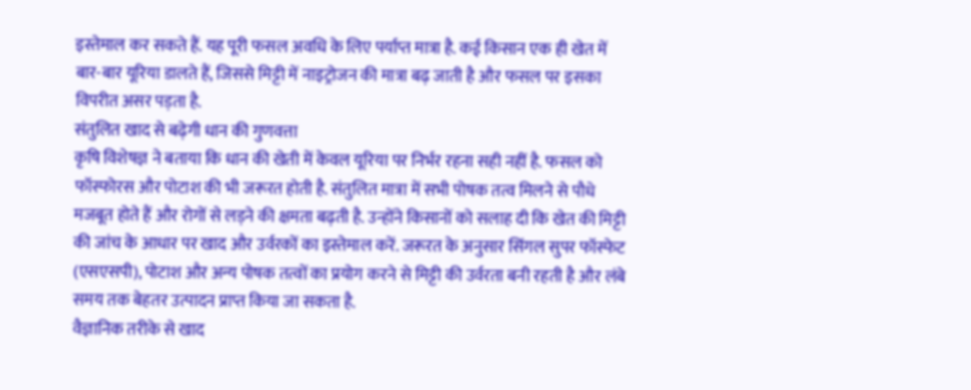इस्तेमाल कर सकते हैं. यह पूरी फसल अवधि के लिए पर्याप्त मात्रा है. कई किसान एक ही खेत में बार-बार यूरिया डालते हैं, जिससे मिट्टी में नाइट्रोजन की मात्रा बढ़ जाती है और फसल पर इसका विपरीत असर पड़ता है.
संतुलित खाद से बढ़ेगी धान की गुणवत्ता
कृषि विशेषज्ञ ने बताया कि धान की खेती में केवल यूरिया पर निर्भर रहना सही नहीं है. फसल को फॉस्फोरस और पोटाश की भी जरूरत होती है. संतुलित मात्रा में सभी पोषक तत्व मिलने से पौधे मजबूत होते हैं और रोगों से लड़ने की क्षमता बढ़ती है. उन्होंने किसानों को सलाह दी कि खेत की मिट्टी की जांच के आधार पर खाद और उर्वरकों का इस्तेमाल करें. जरूरत के अनुसार सिंगल सुपर फॉस्फेट (एसएसपी), पोटाश और अन्य पोषक तत्वों का प्रयोग करने से मिट्टी की उर्वरता बनी रहती है और लंबे समय तक बेहतर उत्पादन प्राप्त किया जा सकता है.
वैज्ञानिक तरीके से खाद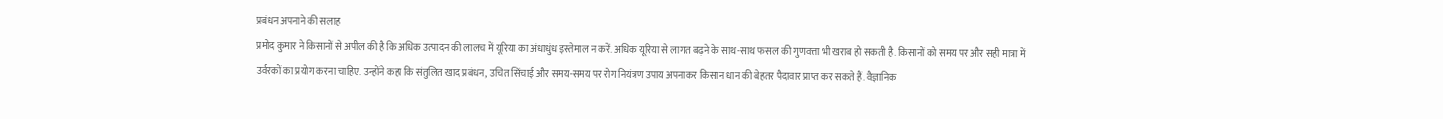प्रबंधन अपनाने की सलाह
प्रमोद कुमार ने किसानों से अपील की है कि अधिक उत्पादन की लालच में यूरिया का अंधाधुंध इस्तेमाल न करें. अधिक यूरिया से लागत बढ़ने के साथ-साथ फसल की गुणवत्ता भी खराब हो सकती है. किसानों को समय पर और सही मात्रा में उर्वरकों का प्रयोग करना चाहिए. उन्होंने कहा कि संतुलित खाद प्रबंधन, उचित सिंचाई और समय-समय पर रोग नियंत्रण उपाय अपनाकर किसान धान की बेहतर पैदावार प्राप्त कर सकते हैं. वैज्ञानिक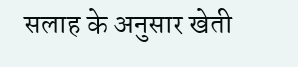सलाह के अनुसार खेती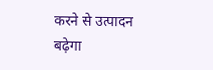करने से उत्पादन बढ़ेगा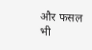और फसल भी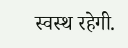स्वस्थ रहेगी.